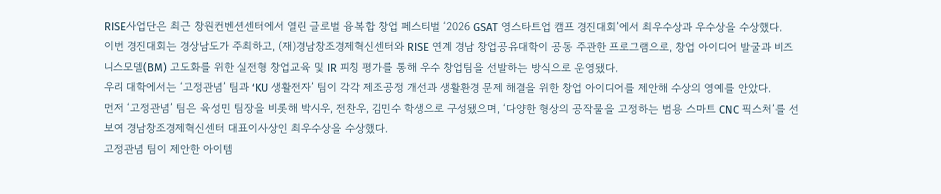RISE사업단은 최근 창원컨벤션센터에서 열린 글로벌 융복합 창업 페스티벌 ‘2026 GSAT 영스타트업 캠프 경진대회’에서 최우수상과 우수상을 수상했다.
이번 경진대회는 경상남도가 주최하고, (재)경남창조경제혁신센터와 RISE 연계 경남 창업공유대학이 공동 주관한 프로그램으로, 창업 아이디어 발굴과 비즈니스모델(BM) 고도화를 위한 실전형 창업교육 및 IR 피칭 평가를 통해 우수 창업팀을 선발하는 방식으로 운영됐다.
우리 대학에서는 ‘고정관념’ 팀과 ‘KU 생활전자’ 팀이 각각 제조공정 개선과 생활환경 문제 해결을 위한 창업 아이디어를 제안해 수상의 영예를 안았다.
먼저 ‘고정관념’ 팀은 육성민 팀장을 비롯해 박시우, 전찬우, 김민수 학생으로 구성됐으며, ‘다양한 형상의 공작물을 고정하는 범용 스마트 CNC 픽스처’를 선보여 경남창조경제혁신센터 대표이사상인 최우수상을 수상했다.
고정관념 팀이 제안한 아이템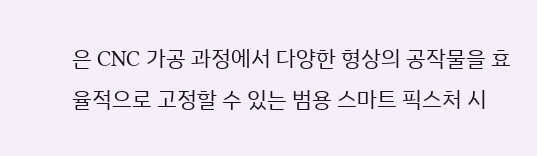은 CNC 가공 과정에서 다양한 형상의 공작물을 효율적으로 고정할 수 있는 범용 스마트 픽스처 시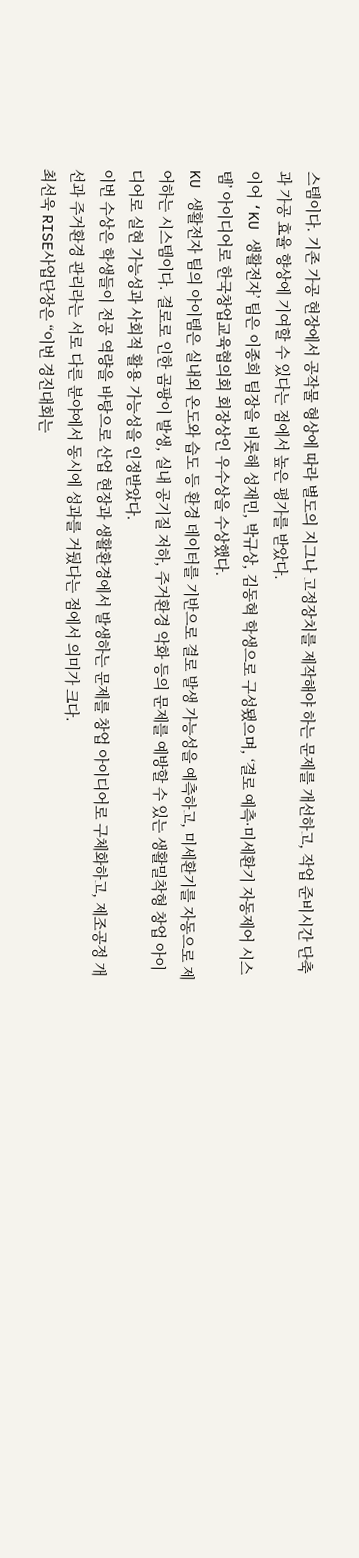스템이다. 기존 가공 현장에서 공작물 형상에 따라 별도의 지그나 고정장치를 제작해야 하는 문제를 개선하고, 작업 준비시간 단축과 가공 효율 향상에 기여할 수 있다는 점에서 높은 평가를 받았다.
이어 ‘KU 생활전자’ 팀은 이종희 팀장을 비롯해 성재민, 박규상, 김동혁 학생으로 구성됐으며, ‘결로 예측·미세환기 자동제어 시스템’ 아이디어로 한국창업교육협의회 회장상인 우수상을 수상했다.
KU 생활전자 팀의 아이템은 실내외 온도와 습도 등 환경 데이터를 기반으로 결로 발생 가능성을 예측하고, 미세환기를 자동으로 제어하는 시스템이다. 결로로 인한 곰팡이 발생, 실내 공기질 저하, 주거환경 악화 등의 문제를 예방할 수 있는 생활밀착형 창업 아이디어로 실현 가능성과 사회적 활용 가능성을 인정받았다.
이번 수상은 학생들이 전공 역량을 바탕으로 산업 현장과 생활환경에서 발생하는 문제를 창업 아이디어로 구체화하고, 제조공정 개선과 주거환경 관리라는 서로 다른 분야에서 동시에 성과를 거뒀다는 점에서 의미가 크다.
최선욱 RISE사업단장은 “이번 경진대회는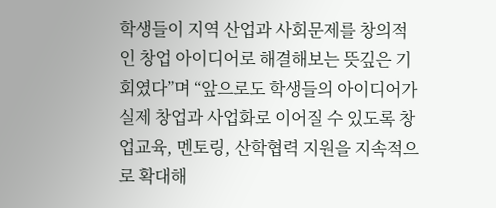학생들이 지역 산업과 사회문제를 창의적인 창업 아이디어로 해결해보는 뜻깊은 기회였다”며 “앞으로도 학생들의 아이디어가 실제 창업과 사업화로 이어질 수 있도록 창업교육, 멘토링, 산학협력 지원을 지속적으로 확대해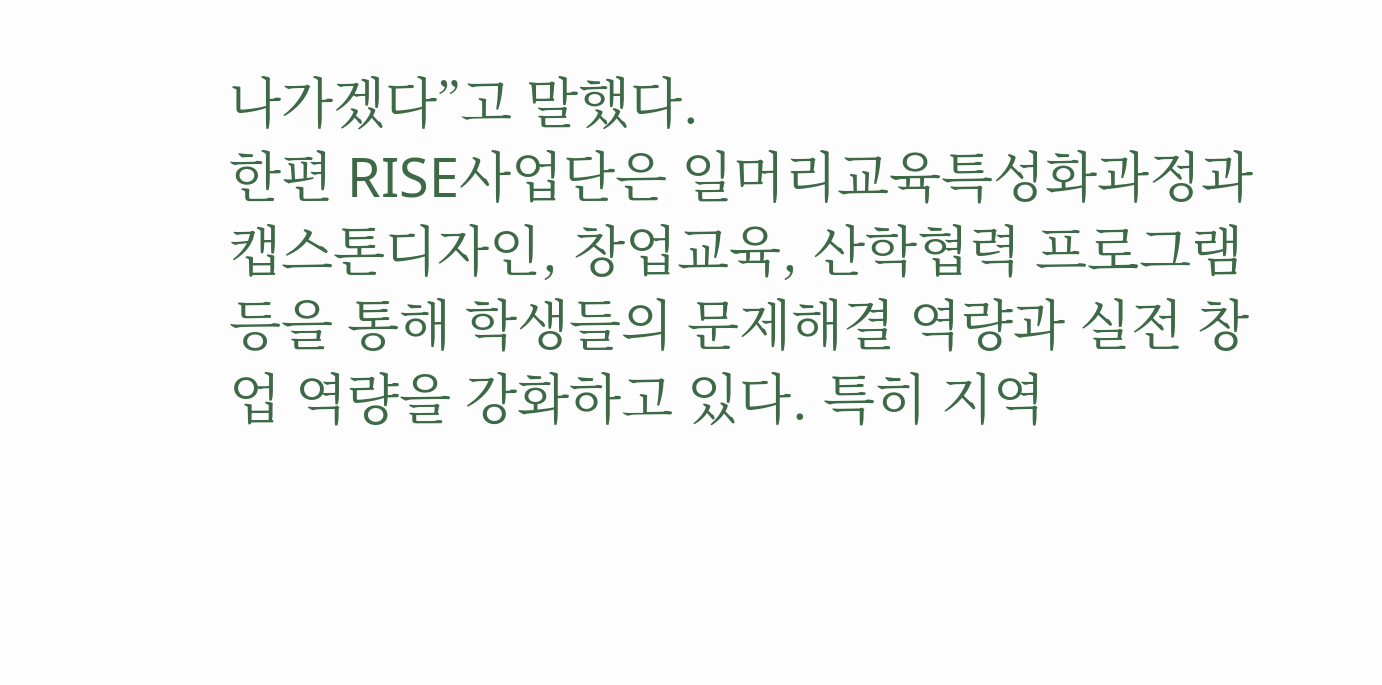나가겠다”고 말했다.
한편 RISE사업단은 일머리교육특성화과정과 캡스톤디자인, 창업교육, 산학협력 프로그램 등을 통해 학생들의 문제해결 역량과 실전 창업 역량을 강화하고 있다. 특히 지역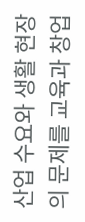산업 수요와 생활 현장의 문제를 교육과 창업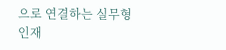으로 연결하는 실무형 인재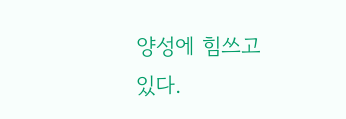양성에 힘쓰고 있다.